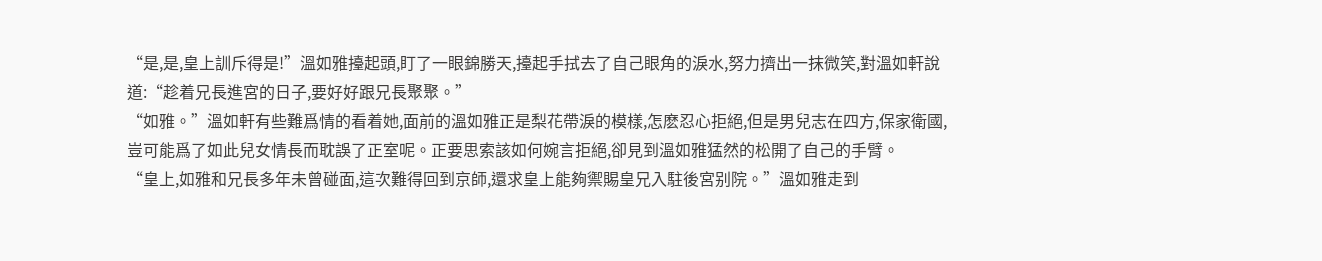“是,是,皇上訓斥得是!”溫如雅擡起頭,盯了一眼錦勝天,擡起手拭去了自己眼角的淚水,努力擠出一抹微笑,對溫如軒說道:“趁着兄長進宮的日子,要好好跟兄長聚聚。”
“如雅。”溫如軒有些難爲情的看着她,面前的溫如雅正是梨花帶淚的模樣,怎麽忍心拒絕,但是男兒志在四方,保家衛國,豈可能爲了如此兒女情長而耽誤了正室呢。正要思索該如何婉言拒絕,卻見到溫如雅猛然的松開了自己的手臂。
“皇上,如雅和兄長多年未曾碰面,這次難得回到京師,還求皇上能夠禦賜皇兄入駐後宮别院。”溫如雅走到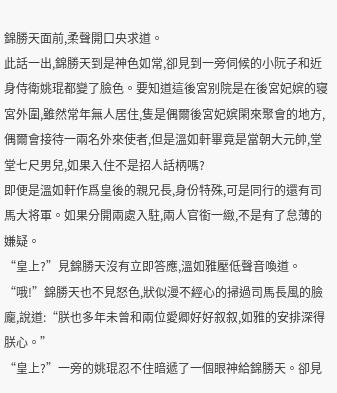錦勝天面前,柔聲開口央求道。
此話一出,錦勝天到是神色如常,卻見到一旁伺候的小阮子和近身侍衛姚琨都變了臉色。要知道這後宮别院是在後宮妃嫔的寝宮外圍,雖然常年無人居住,隻是偶爾後宮妃嫔閑來聚會的地方,偶爾會接待一兩名外來使者,但是溫如軒畢竟是當朝大元帥,堂堂七尺男兒,如果入住不是招人話柄嗎?
即便是溫如軒作爲皇後的親兄長,身份特殊,可是同行的還有司馬大将軍。如果分開兩處入駐,兩人官銜一緻,不是有了怠薄的嫌疑。
“皇上?”見錦勝天沒有立即答應,溫如雅壓低聲音喚道。
“哦!”錦勝天也不見怒色,狀似漫不經心的掃過司馬長風的臉龐,說道:“朕也多年未曾和兩位愛卿好好叙叙,如雅的安排深得朕心。”
“皇上?”一旁的姚琨忍不住暗遞了一個眼神給錦勝天。卻見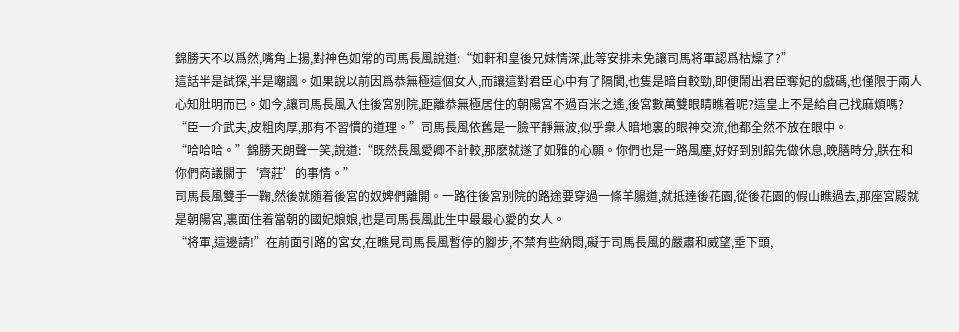錦勝天不以爲然,嘴角上揚,對神色如常的司馬長風說道:“如軒和皇後兄妹情深,此等安排未免讓司馬将軍認爲枯燥了?”
這話半是試探,半是嘲諷。如果說以前因爲恭無極這個女人,而讓這對君臣心中有了隔閡,也隻是暗自較勁,即便鬧出君臣奪妃的戲碼,也僅限于兩人心知肚明而已。如今,讓司馬長風入住後宮别院,距離恭無極居住的朝陽宮不過百米之遙,後宮數萬雙眼睛瞧着呢?這皇上不是給自己找麻煩嗎?
“臣一介武夫,皮粗肉厚,那有不習慣的道理。”司馬長風依舊是一臉平靜無波,似乎衆人暗地裏的眼神交流,他都全然不放在眼中。
“哈哈哈。”錦勝天朗聲一笑,說道:“既然長風愛卿不計較,那麽就遂了如雅的心願。你們也是一路風塵,好好到别館先做休息,晚膳時分,朕在和你們商議關于‘齊莊’的事情。”
司馬長風雙手一鞠,然後就随着後宮的奴婢們離開。一路往後宮别院的路途要穿過一條羊腸道,就抵達後花園,從後花園的假山瞧過去,那座宮殿就是朝陽宮,裏面住着當朝的國妃娘娘,也是司馬長風此生中最最心愛的女人。
“将軍,這邊請!”在前面引路的宮女,在瞧見司馬長風暫停的腳步,不禁有些納悶,礙于司馬長風的嚴肅和威望,垂下頭,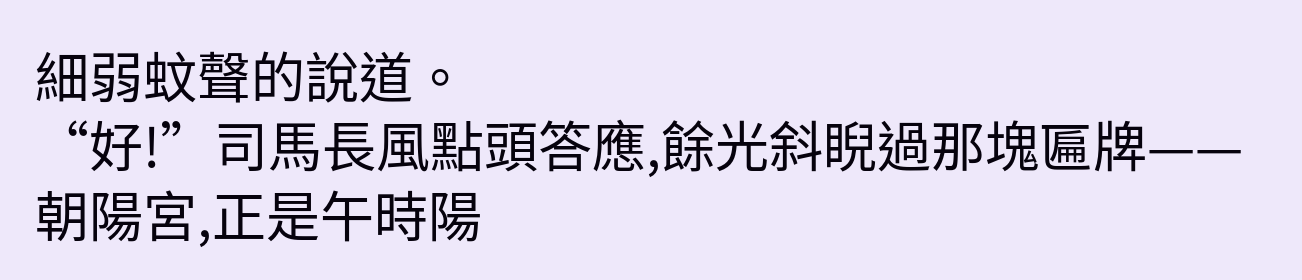細弱蚊聲的說道。
“好!”司馬長風點頭答應,餘光斜睨過那塊匾牌——朝陽宮,正是午時陽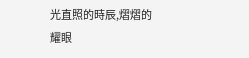光直照的時辰,熠熠的耀眼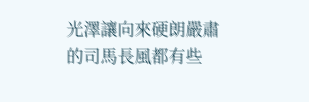光澤讓向來硬朗嚴肅的司馬長風都有些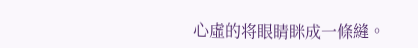心虛的将眼睛眯成一條縫。